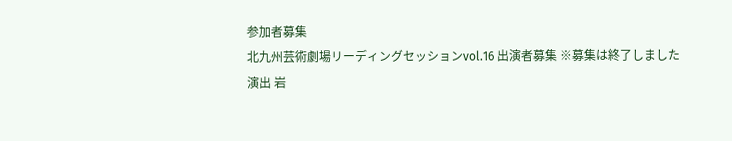参加者募集
北九州芸術劇場リーディングセッションvol.16 出演者募集 ※募集は終了しました
演出 岩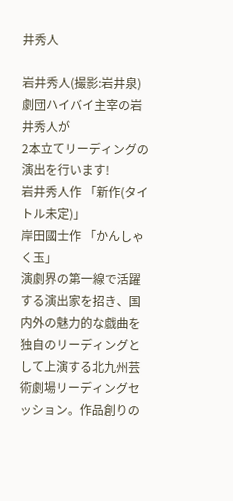井秀人

岩井秀人(撮影:岩井泉)
劇団ハイバイ主宰の岩井秀人が
2本立てリーディングの演出を行います!
岩井秀人作 「新作(タイトル未定)」
岸田國士作 「かんしゃく玉」
演劇界の第一線で活躍する演出家を招き、国内外の魅力的な戯曲を独自のリーディングとして上演する北九州芸術劇場リーディングセッション。作品創りの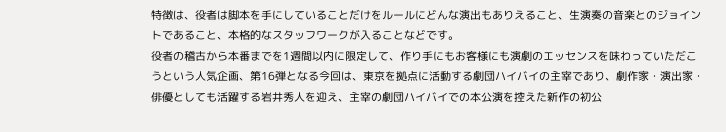特徴は、役者は脚本を手にしていることだけをルールにどんな演出もありえること、生演奏の音楽とのジョイントであること、本格的なスタッフワークが入ることなどです。
役者の稽古から本番までを1週間以内に限定して、作り手にもお客様にも演劇のエッセンスを味わっていただこうという人気企画、第16弾となる今回は、東京を拠点に活動する劇団ハイバイの主宰であり、劇作家・演出家・俳優としても活躍する岩井秀人を迎え、主宰の劇団ハイバイでの本公演を控えた新作の初公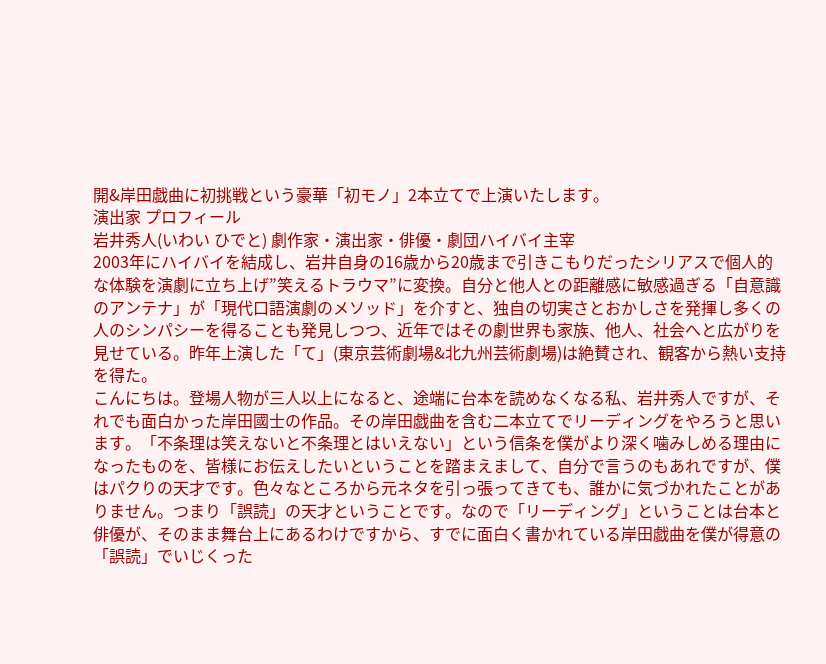開&岸田戯曲に初挑戦という豪華「初モノ」2本立てで上演いたします。
演出家 プロフィール
岩井秀人(いわい ひでと) 劇作家・演出家・俳優・劇団ハイバイ主宰
2003年にハイバイを結成し、岩井自身の16歳から20歳まで引きこもりだったシリアスで個人的な体験を演劇に立ち上げ”笑えるトラウマ”に変換。自分と他人との距離感に敏感過ぎる「自意識のアンテナ」が「現代口語演劇のメソッド」を介すと、独自の切実さとおかしさを発揮し多くの人のシンパシーを得ることも発見しつつ、近年ではその劇世界も家族、他人、社会へと広がりを見せている。昨年上演した「て」(東京芸術劇場&北九州芸術劇場)は絶賛され、観客から熱い支持を得た。
こんにちは。登場人物が三人以上になると、途端に台本を読めなくなる私、岩井秀人ですが、それでも面白かった岸田國士の作品。その岸田戯曲を含む二本立てでリーディングをやろうと思います。「不条理は笑えないと不条理とはいえない」という信条を僕がより深く噛みしめる理由になったものを、皆様にお伝えしたいということを踏まえまして、自分で言うのもあれですが、僕はパクりの天才です。色々なところから元ネタを引っ張ってきても、誰かに気づかれたことがありません。つまり「誤読」の天才ということです。なので「リーディング」ということは台本と俳優が、そのまま舞台上にあるわけですから、すでに面白く書かれている岸田戯曲を僕が得意の「誤読」でいじくった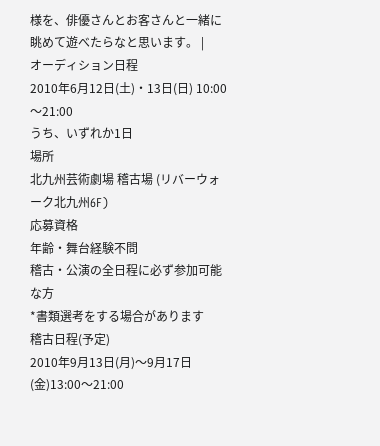様を、俳優さんとお客さんと一緒に眺めて遊べたらなと思います。 |
オーディション日程
2010年6月12日(土)・13日(日) 10:00〜21:00
うち、いずれか1日
場所
北九州芸術劇場 稽古場 (リバーウォーク北九州6F)
応募資格
年齢・舞台経験不問
稽古・公演の全日程に必ず参加可能な方
*書類選考をする場合があります
稽古日程(予定)
2010年9月13日(月)〜9月17日(金)13:00〜21:00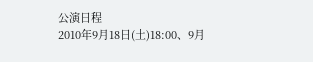公演日程
2010年9月18日(土)18:00、9月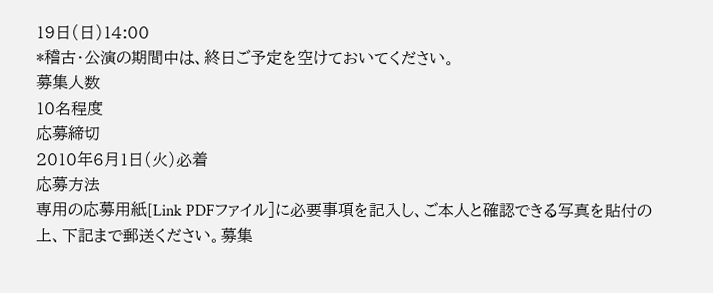19日(日)14:00
*稽古・公演の期間中は、終日ご予定を空けておいてください。
募集人数
10名程度
応募締切
2010年6月1日(火)必着
応募方法
専用の応募用紙[Link PDFファイル]に必要事項を記入し、ご本人と確認できる写真を貼付の上、下記まで郵送ください。募集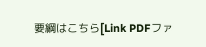要綱はこちら[Link PDFファ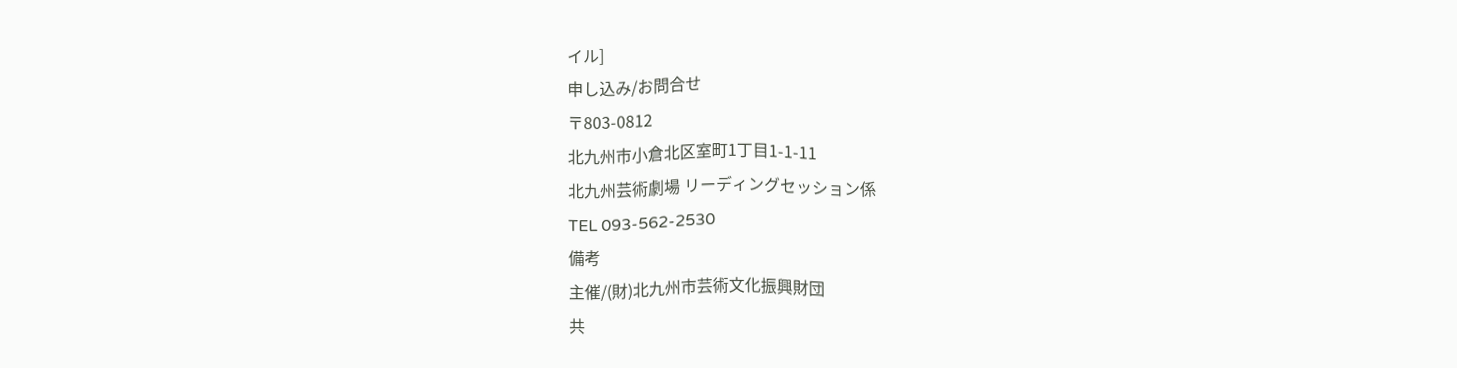イル]
申し込み/お問合せ
〒803-0812
北九州市小倉北区室町1丁目1-1-11
北九州芸術劇場 リーディングセッション係
TEL 093-562-2530
備考
主催/(財)北九州市芸術文化振興財団
共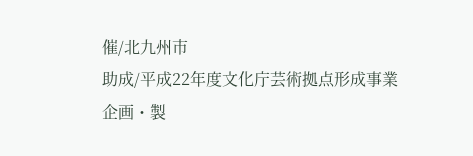催/北九州市
助成/平成22年度文化庁芸術拠点形成事業
企画・製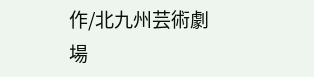作/北九州芸術劇場